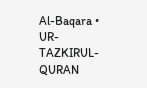Al-Baqara • UR-TAZKIRUL-QURAN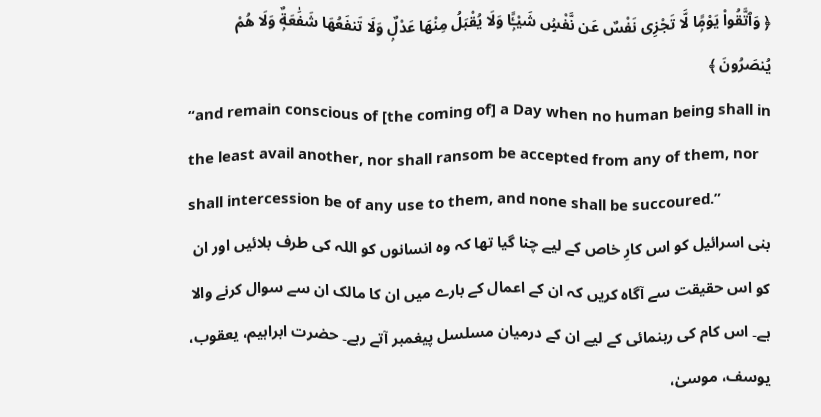﴿ وَٱتَّقُوا۟ يَوْمًۭا لَّا تَجْزِى نَفْسٌ عَن نَّفْسٍۢ شَيْـًۭٔا وَلَا يُقْبَلُ مِنْهَا عَدْلٌۭ وَلَا تَنفَعُهَا شَفَٰعَةٌۭ وَلَا هُمْ يُنصَرُونَ ﴾
“and remain conscious of [the coming of] a Day when no human being shall in the least avail another, nor shall ransom be accepted from any of them, nor shall intercession be of any use to them, and none shall be succoured.”
بنی اسرائیل کو اس کارِ خاص کے لیے چنا گیا تھا کہ وہ انسانوں کو اللہ کی طرف بلائیں اور ان کو اس حقیقت سے آگاہ کریں کہ ان کے اعمال کے بارے میں ان کا مالک ان سے سوال کرنے والا ہے۔ اس کام کی رہنمائی کے لیے ان کے درمیان مسلسل پیغمبر آتے رہے۔ حضرت ابراہیم، یعقوب، یوسف، موسیٰ،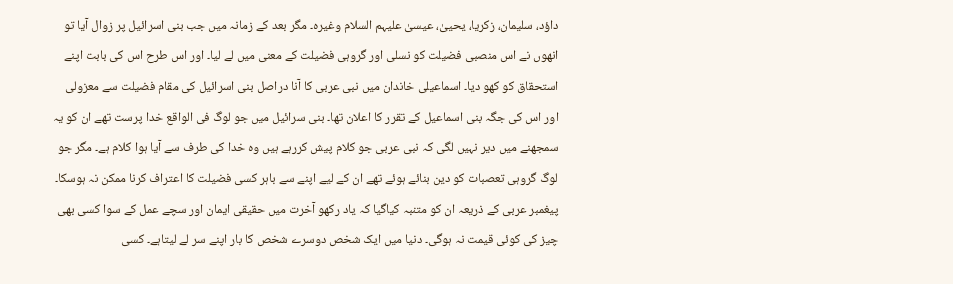داؤد، سلیمان، زکریا، یحییٰ، عیسیٰ علیہم السلام وغیرہ۔ مگر بعد کے زمانہ میں جب بنی اسرائیل پر زوال آیا تو انھوں نے اس منصبی فضیلت کو نسلی اور گروہی فضیلت کے معنی میں لے لیا۔ اور اس طرح اس کی بابت اپنے استحقاق کو کھو دیا۔ اسماعیلی خاندان میں نبی عربی کا آنا دراصل بنی اسرائیل کی مقام فضیلت سے معزولی اور اس کی جگہ بنی اسماعیل کے تقرر کا اعلان تھا۔ بنی سرائیل میں جو لوگ فی الواقع خدا پرست تھے ان کو یہ سمجھنے میں دیر نہیں لگی کہ نبی عربی جو کلام پیش کررہے ہیں وہ خدا کی طرف سے آیا ہوا کلام ہے۔ مگر جو لوگ گروہی تعصبات کو دین بنائے ہوئے تھے ان کے لیے اپنے سے باہر کسی فضیلت کا اعتراف کرنا ممکن نہ ہوسکا۔ پیغمبر عربی کے ذریعہ ان کو متنبہ کیاگیا کہ یاد رکھو آخرت میں حقیقی ایمان اور سچے عمل کے سوا کسی بھی چیز کی کوئی قیمت نہ ہوگی۔ دنیا میں ایک شخص دوسرے شخص کا بار اپنے سر لے لیتاہے۔ کسی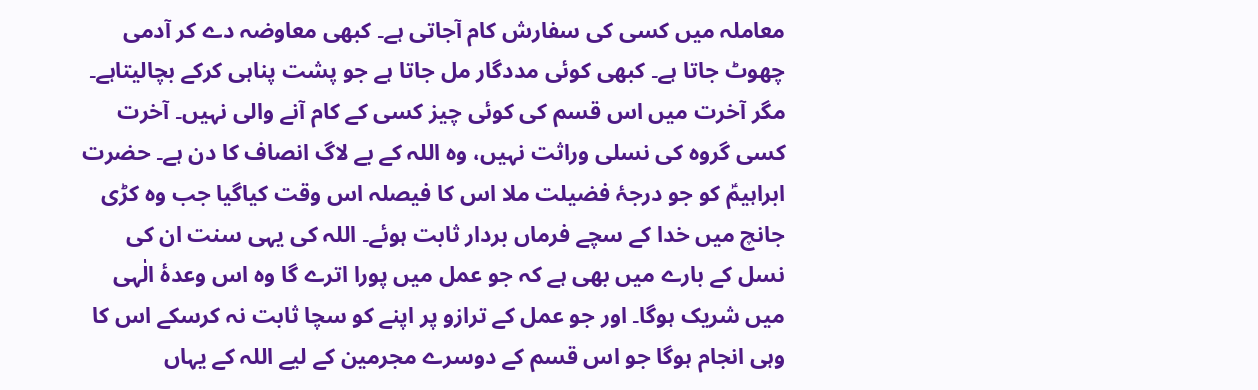معاملہ میں کسی کی سفارش کام آجاتی ہے۔ کبھی معاوضہ دے کر آدمی چھوٹ جاتا ہے۔ کبھی کوئی مددگار مل جاتا ہے جو پشت پناہی کرکے بچالیتاہے۔ مگر آخرت میں اس قسم کی کوئی چیز کسی کے کام آنے والی نہیں۔ آخرت کسی گروہ کی نسلی وراثت نہیں، وہ اللہ کے بے لاگ انصاف کا دن ہے۔ حضرت ابراہیمؑ کو جو درجۂ فضیلت ملا اس کا فیصلہ اس وقت کیاگیا جب وہ کڑی جانچ میں خدا کے سچے فرماں بردار ثابت ہوئے۔ اللہ کی یہی سنت ان کی نسل کے بارے میں بھی ہے کہ جو عمل میں پورا اترے گا وہ اس وعدۂ الٰہی میں شریک ہوگا۔ اور جو عمل کے ترازو پر اپنے کو سچا ثابت نہ کرسکے اس کا وہی انجام ہوگا جو اس قسم کے دوسرے مجرمین کے لیے اللہ کے یہاں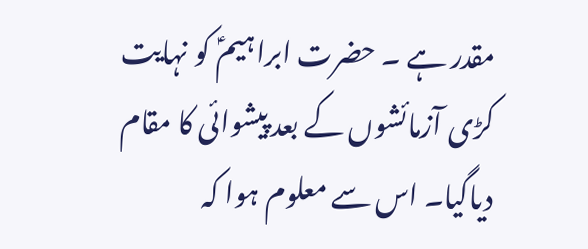مقدر ہے ۔ حضرت ابراہیمؑ کو نہایت کڑی آزمائشوں کے بعد پیشوائی کا مقام دیاگیا۔ اس سے معلوم ہوا کہ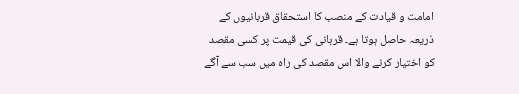امامت و قیادت کے منصب کا استحقاق قربانیوں کے ذریعہ حاصل ہوتا ہے۔ قربانی کی قیمت پر کسی مقصد کو اختیار کرنے والا اس مقصد کی راہ میں سب سے آگے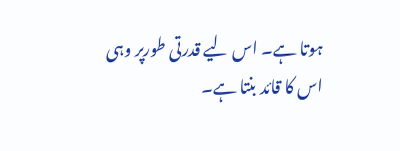ہوتا ہے۔ اس ليے قدرتی طورپر وہی اس کا قائد بنتا ہے۔